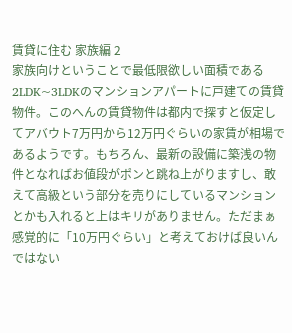賃貸に住む 家族編 2
家族向けということで最低限欲しい面積である2LDK~3LDKのマンションアパートに戸建ての賃貸物件。このへんの賃貸物件は都内で探すと仮定してアバウト7万円から12万円ぐらいの家賃が相場であるようです。もちろん、最新の設備に築浅の物件となればお値段がポンと跳ね上がりますし、敢えて高級という部分を売りにしているマンションとかも入れると上はキリがありません。ただまぁ感覚的に「10万円ぐらい」と考えておけば良いんではない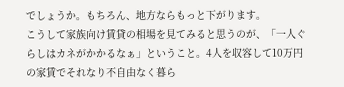でしょうか。もちろん、地方ならもっと下がります。
こうして家族向け賃貸の相場を見てみると思うのが、「一人ぐらしはカネがかかるなぁ」ということ。4人を収容して10万円の家賃でそれなり不自由なく暮ら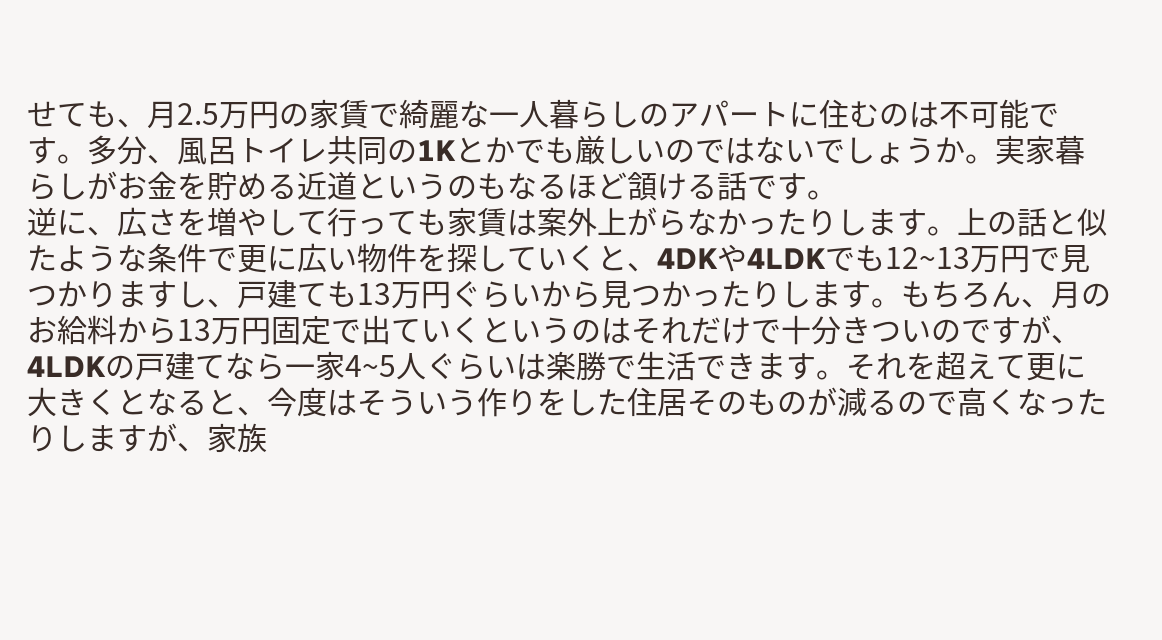せても、月2.5万円の家賃で綺麗な一人暮らしのアパートに住むのは不可能です。多分、風呂トイレ共同の1Kとかでも厳しいのではないでしょうか。実家暮らしがお金を貯める近道というのもなるほど頷ける話です。
逆に、広さを増やして行っても家賃は案外上がらなかったりします。上の話と似たような条件で更に広い物件を探していくと、4DKや4LDKでも12~13万円で見つかりますし、戸建ても13万円ぐらいから見つかったりします。もちろん、月のお給料から13万円固定で出ていくというのはそれだけで十分きついのですが、4LDKの戸建てなら一家4~5人ぐらいは楽勝で生活できます。それを超えて更に大きくとなると、今度はそういう作りをした住居そのものが減るので高くなったりしますが、家族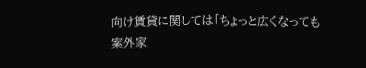向け賃貸に関しては「ちょっと広くなっても案外家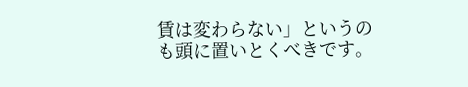賃は変わらない」というのも頭に置いとくべきです。